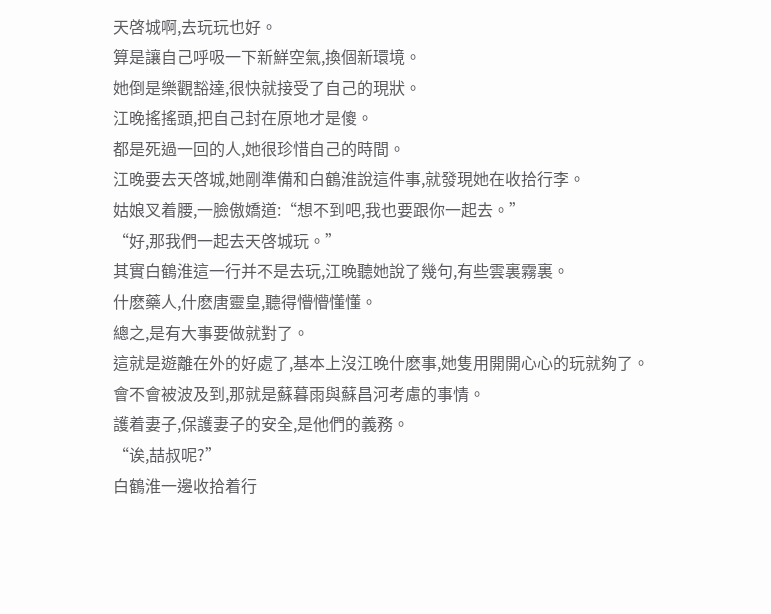天啓城啊,去玩玩也好。
算是讓自己呼吸一下新鮮空氣,換個新環境。
她倒是樂觀豁達,很快就接受了自己的現狀。
江晚搖搖頭,把自己封在原地才是傻。
都是死過一回的人,她很珍惜自己的時間。
江晚要去天啓城,她剛準備和白鶴淮說這件事,就發現她在收拾行李。
姑娘叉着腰,一臉傲嬌道:“想不到吧,我也要跟你一起去。”
“好,那我們一起去天啓城玩。”
其實白鶴淮這一行并不是去玩,江晚聽她說了幾句,有些雲裏霧裏。
什麽藥人,什麽唐靈皇,聽得懵懵懂懂。
總之,是有大事要做就對了。
這就是遊離在外的好處了,基本上沒江晚什麽事,她隻用開開心心的玩就夠了。
會不會被波及到,那就是蘇暮雨與蘇昌河考慮的事情。
護着妻子,保護妻子的安全,是他們的義務。
“诶,喆叔呢?”
白鶴淮一邊收拾着行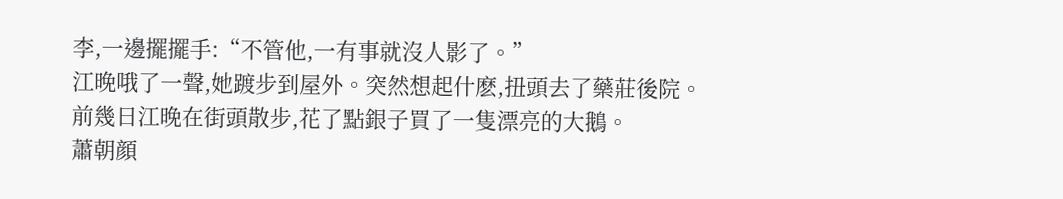李,一邊擺擺手:“不管他,一有事就沒人影了。”
江晚哦了一聲,她踱步到屋外。突然想起什麽,扭頭去了藥莊後院。
前幾日江晚在街頭散步,花了點銀子買了一隻漂亮的大鵝。
蕭朝顔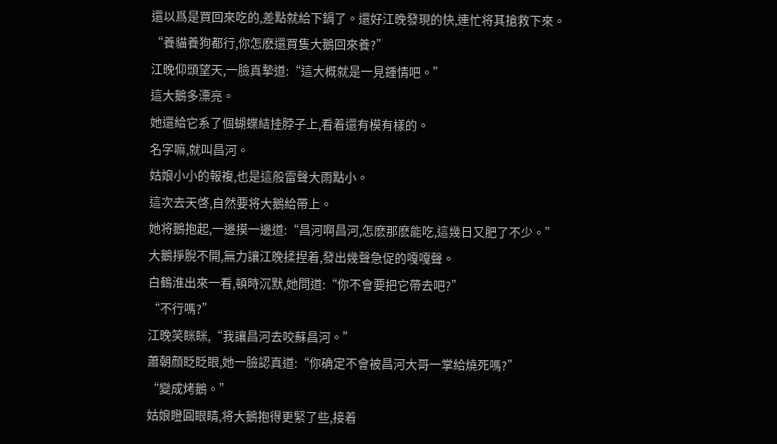還以爲是買回來吃的,差點就給下鍋了。還好江晚發現的快,連忙将其搶救下來。
“養貓養狗都行,你怎麽還買隻大鵝回來養?”
江晚仰頭望天,一臉真摯道:“這大概就是一見鍾情吧。”
這大鵝多漂亮。
她還給它系了個蝴蝶結挂脖子上,看着還有模有樣的。
名字嘛,就叫昌河。
姑娘小小的報複,也是這般雷聲大雨點小。
這次去天啓,自然要将大鵝給帶上。
她将鵝抱起,一邊摸一邊道:“昌河啊昌河,怎麽那麽能吃,這幾日又肥了不少。”
大鵝掙脫不開,無力讓江晚揉捏着,發出幾聲急促的嘎嘎聲。
白鶴淮出來一看,頓時沉默,她問道:“你不會要把它帶去吧?”
“不行嗎?”
江晚笑眯眯,“我讓昌河去咬蘇昌河。”
蕭朝顔眨眨眼,她一臉認真道:“你确定不會被昌河大哥一掌給燒死嗎?”
“變成烤鵝。”
姑娘瞪圓眼睛,将大鵝抱得更緊了些,接着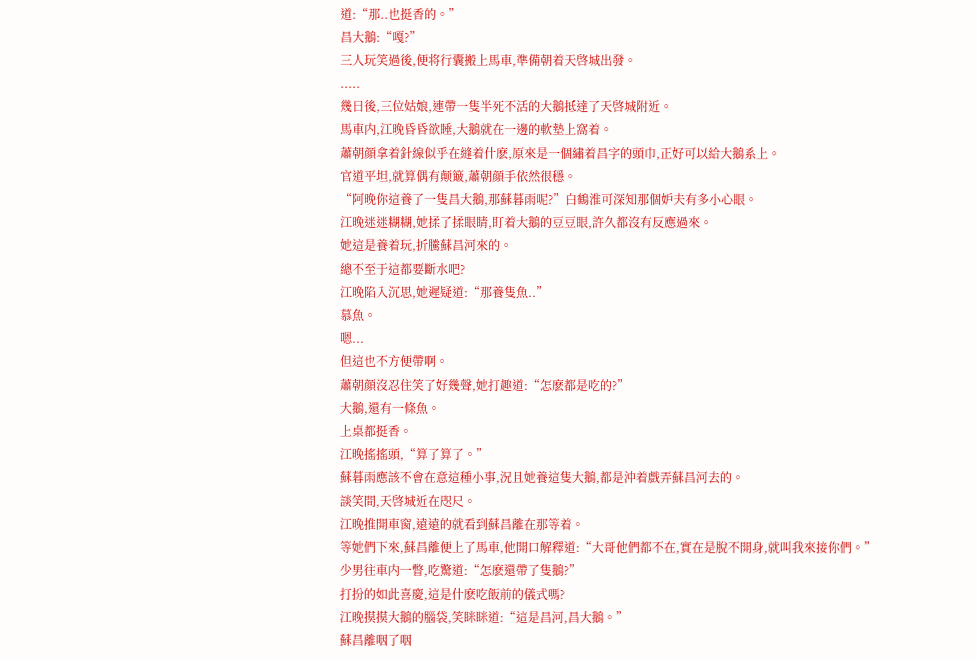道:“那..也挺香的。”
昌大鵝:“嘎?”
三人玩笑過後,便将行囊搬上馬車,準備朝着天啓城出發。
.....
幾日後,三位姑娘,連帶一隻半死不活的大鵝抵達了天啓城附近。
馬車内,江晚昏昏欲睡,大鵝就在一邊的軟墊上窩着。
蕭朝顔拿着針線似乎在縫着什麽,原來是一個繡着昌字的頭巾,正好可以給大鵝系上。
官道平坦,就算偶有颠簸,蕭朝顔手依然很穩。
“阿晚你這養了一隻昌大鵝,那蘇暮雨呢?”白鶴淮可深知那個妒夫有多小心眼。
江晚迷迷糊糊,她揉了揉眼睛,盯着大鵝的豆豆眼,許久都沒有反應過來。
她這是養着玩,折騰蘇昌河來的。
總不至于這都要斷水吧?
江晚陷入沉思,她遲疑道:“那養隻魚..”
慕魚。
嗯...
但這也不方便帶啊。
蕭朝顔沒忍住笑了好幾聲,她打趣道:“怎麽都是吃的?”
大鵝,還有一條魚。
上桌都挺香。
江晚搖搖頭,“算了算了。”
蘇暮雨應該不會在意這種小事,況且她養這隻大鵝,都是沖着戲弄蘇昌河去的。
談笑間,天啓城近在咫尺。
江晚推開車窗,遠遠的就看到蘇昌離在那等着。
等她們下來,蘇昌離便上了馬車,他開口解釋道:“大哥他們都不在,實在是脫不開身,就叫我來接你們。”
少男往車内一瞥,吃驚道:“怎麽還帶了隻鵝?”
打扮的如此喜慶,這是什麽吃飯前的儀式嗎?
江晚摸摸大鵝的腦袋,笑眯眯道:“這是昌河,昌大鵝。”
蘇昌離咽了咽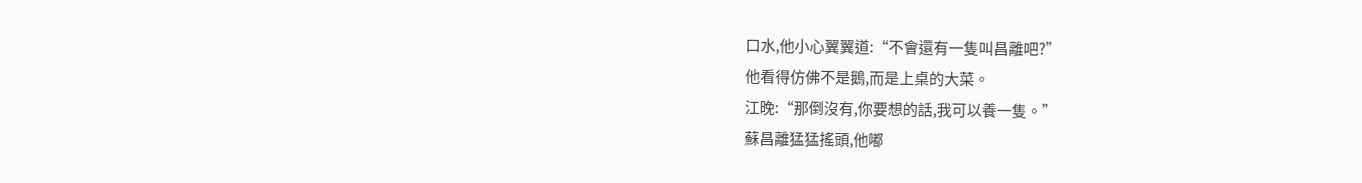口水,他小心翼翼道:“不會還有一隻叫昌離吧?”
他看得仿佛不是鵝,而是上桌的大菜。
江晚:“那倒沒有,你要想的話,我可以養一隻。”
蘇昌離猛猛搖頭,他嘟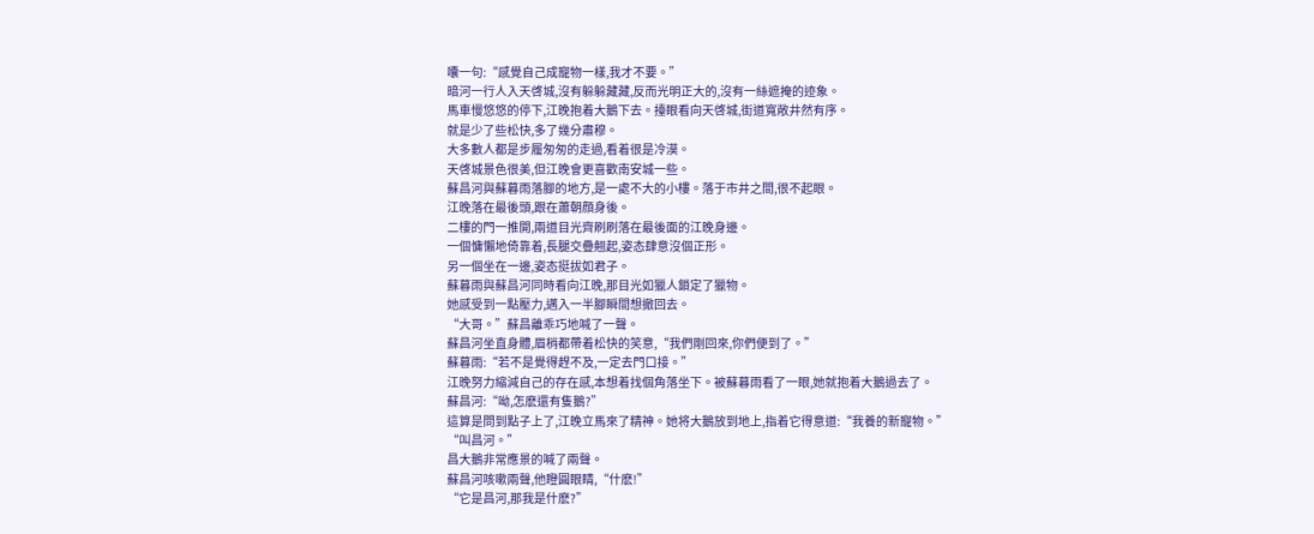囔一句:“感覺自己成寵物一樣,我才不要。”
暗河一行人入天啓城,沒有躲躲藏藏,反而光明正大的,沒有一絲遮掩的迹象。
馬車慢悠悠的停下,江晚抱着大鵝下去。擡眼看向天啓城,街道寬敞井然有序。
就是少了些松快,多了幾分肅穆。
大多數人都是步履匆匆的走過,看着很是冷漠。
天啓城景色很美,但江晚會更喜歡南安城一些。
蘇昌河與蘇暮雨落腳的地方,是一處不大的小樓。落于市井之間,很不起眼。
江晚落在最後頭,跟在蕭朝顔身後。
二樓的門一推開,兩道目光齊刷刷落在最後面的江晚身邊。
一個慵懶地倚靠着,長腿交疊翹起,姿态肆意沒個正形。
另一個坐在一邊,姿态挺拔如君子。
蘇暮雨與蘇昌河同時看向江晚,那目光如獵人鎖定了獵物。
她感受到一點壓力,邁入一半腳瞬間想撤回去。
“大哥。”蘇昌離乖巧地喊了一聲。
蘇昌河坐直身體,眉梢都帶着松快的笑意,“我們剛回來,你們便到了。”
蘇暮雨:“若不是覺得趕不及,一定去門口接。”
江晚努力縮減自己的存在感,本想着找個角落坐下。被蘇暮雨看了一眼,她就抱着大鵝過去了。
蘇昌河:“呦,怎麽還有隻鵝?”
這算是問到點子上了,江晚立馬來了精神。她将大鵝放到地上,指着它得意道:“我養的新寵物。”
“叫昌河。”
昌大鵝非常應景的喊了兩聲。
蘇昌河咳嗽兩聲,他瞪圓眼睛,“什麽!”
“它是昌河,那我是什麽?”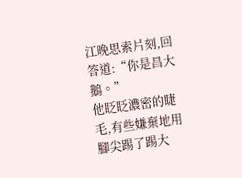江晚思索片刻,回答道:“你是昌大鵝。”
他眨眨濃密的睫毛,有些嫌棄地用腳尖踢了踢大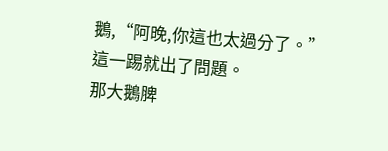鵝,“阿晚,你這也太過分了。”
這一踢就出了問題。
那大鵝脾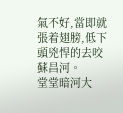氣不好,當即就張着翅膀,低下頭兇悍的去咬蘇昌河。
堂堂暗河大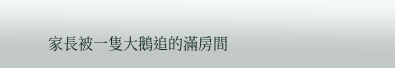家長被一隻大鵝追的滿房間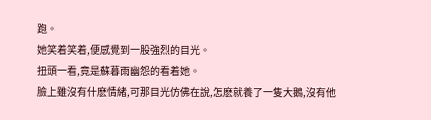跑。
她笑着笑着,便感覺到一股強烈的目光。
扭頭一看,竟是蘇暮雨幽怨的看着她。
臉上雖沒有什麽情緒,可那目光仿佛在說,怎麽就養了一隻大鵝,沒有他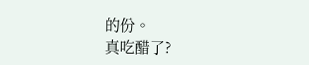的份。
真吃醋了?